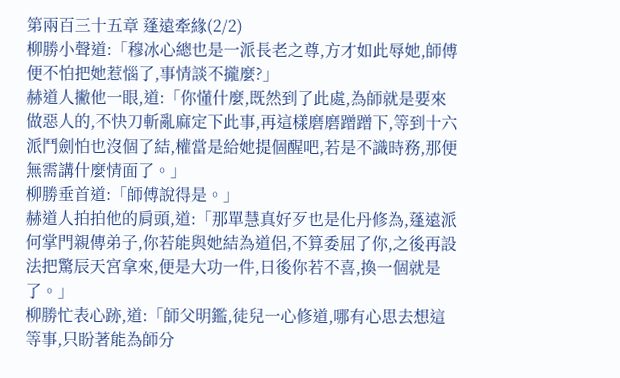第兩百三十五章 蓬遠牽緣(2/2)
柳勝小聲道:「穆冰心總也是一派長老之尊,方才如此辱她,師傅便不怕把她惹惱了,事情談不攏麼?」
赫道人撇他一眼,道:「你懂什麼,既然到了此處,為師就是要來做惡人的,不快刀斬亂麻定下此事,再這樣磨磨蹭蹭下,等到十六派鬥劍怕也沒個了結,權當是給她提個醒吧,若是不識時務,那便無需講什麼情面了。」
柳勝垂首道:「師傅說得是。」
赫道人拍拍他的肩頭,道:「那單慧真好歹也是化丹修為,蓬遠派何掌門親傳弟子,你若能與她結為道侶,不算委屈了你,之後再設法把驚辰天宮拿來,便是大功一件,日後你若不喜,換一個就是了。」
柳勝忙表心跡,道:「師父明鑑,徒兒一心修道,哪有心思去想這等事,只盼著能為師分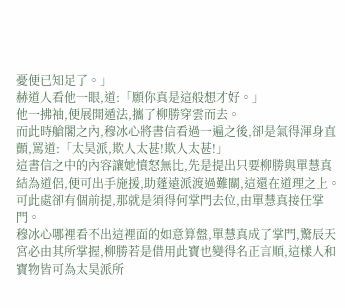憂便已知足了。」
赫道人看他一眼,道:「願你真是這般想才好。」
他一拂袖,便展開遁法,攜了柳勝穿雲而去。
而此時艙閣之內,穆冰心將書信看過一遍之後,卻是氣得渾身直顫,罵道:「太昊派,欺人太甚!欺人太甚!」
這書信之中的內容讓她憤怒無比,先是提出只要柳勝與單慧真結為道侶,便可出手施援,助蓬遠派渡過難關,這還在道理之上。可此處卻有個前提,那就是須得何掌門去位,由單慧真接任掌門。
穆冰心哪裡看不出這裡面的如意算盤,單慧真成了掌門,驚辰天宮必由其所掌握,柳勝若是借用此寶也變得名正言順,這樣人和寶物皆可為太昊派所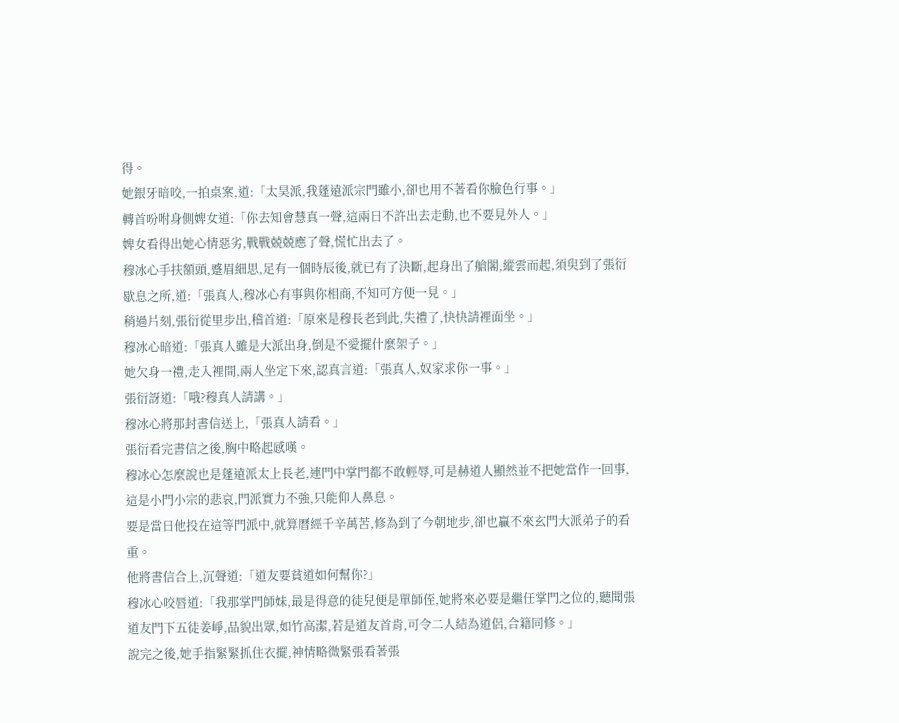得。
她銀牙暗咬,一拍桌案,道:「太昊派,我蓬遠派宗門雖小,卻也用不著看你臉色行事。」
轉首吩咐身側婢女道:「你去知會慧真一聲,這兩日不許出去走動,也不要見外人。」
婢女看得出她心情惡劣,戰戰兢兢應了聲,慌忙出去了。
穆冰心手扶額頭,蹙眉細思,足有一個時辰後,就已有了決斷,起身出了艙閣,縱雲而起,須臾到了張衍歇息之所,道:「張真人,穆冰心有事與你相商,不知可方便一見。」
稍過片刻,張衍從里步出,稽首道:「原來是穆長老到此,失禮了,快快請裡面坐。」
穆冰心暗道:「張真人雖是大派出身,倒是不愛擺什麼架子。」
她欠身一禮,走入裡間,兩人坐定下來,認真言道:「張真人,奴家求你一事。」
張衍訝道:「哦?穆真人請講。」
穆冰心將那封書信送上,「張真人請看。」
張衍看完書信之後,胸中略起感嘆。
穆冰心怎麼說也是蓬遠派太上長老,連門中掌門都不敢輕辱,可是赫道人顯然並不把她當作一回事,這是小門小宗的悲哀,門派實力不強,只能仰人鼻息。
要是當日他投在這等門派中,就算曆經千辛萬苦,修為到了今朝地步,卻也贏不來玄門大派弟子的看重。
他將書信合上,沉聲道:「道友要貧道如何幫你?」
穆冰心咬唇道:「我那掌門師妹,最是得意的徒兒便是單師侄,她將來必要是繼任掌門之位的,聽聞張道友門下五徒姜崢,品貌出眾,如竹高潔,若是道友首肯,可令二人結為道侶,合籍同修。」
說完之後,她手指緊緊抓住衣擺,神情略微緊張看著張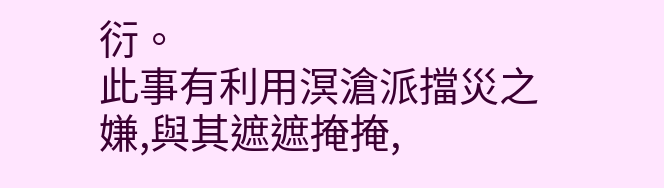衍。
此事有利用溟滄派擋災之嫌,與其遮遮掩掩,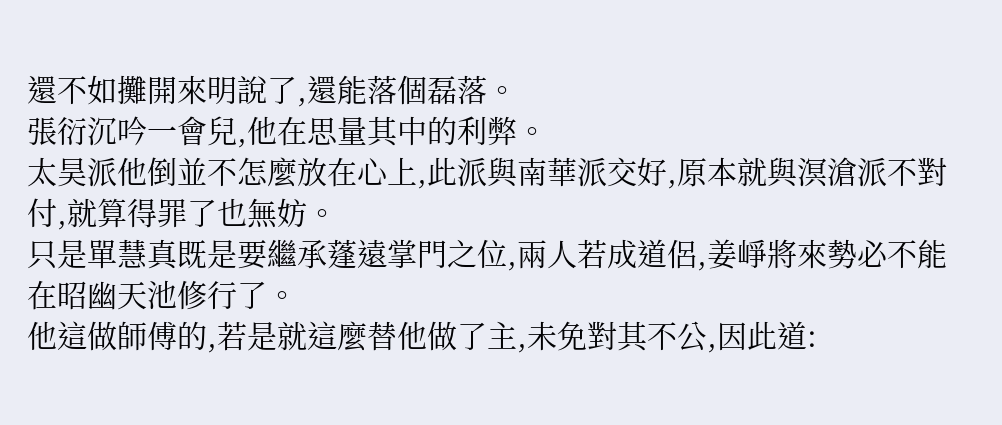還不如攤開來明說了,還能落個磊落。
張衍沉吟一會兒,他在思量其中的利弊。
太昊派他倒並不怎麼放在心上,此派與南華派交好,原本就與溟滄派不對付,就算得罪了也無妨。
只是單慧真既是要繼承蓬遠掌門之位,兩人若成道侶,姜崢將來勢必不能在昭幽天池修行了。
他這做師傅的,若是就這麼替他做了主,未免對其不公,因此道: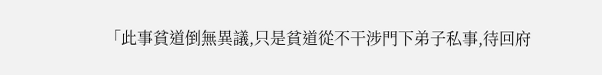「此事貧道倒無異議,只是貧道從不干涉門下弟子私事,待回府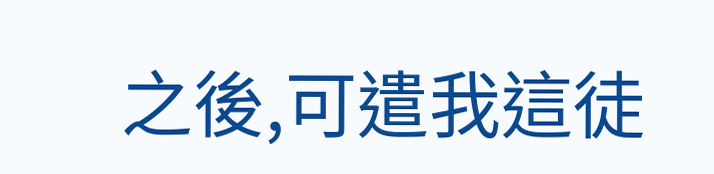之後,可遣我這徒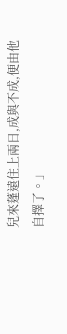兒來蓬遠住上兩日,成與不成,便由他自擇了。」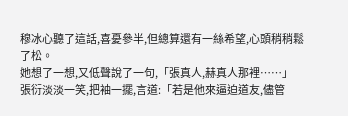穆冰心聽了這話,喜憂參半,但總算還有一絲希望,心頭稍稍鬆了松。
她想了一想,又低聲說了一句,「張真人,赫真人那裡……」
張衍淡淡一笑,把袖一擺,言道:「若是他來逼迫道友,儘管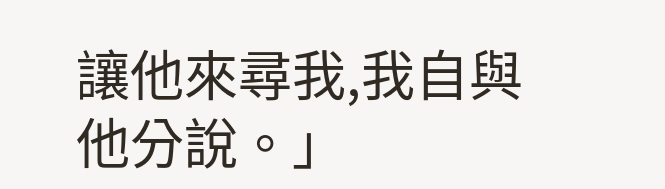讓他來尋我,我自與他分說。」